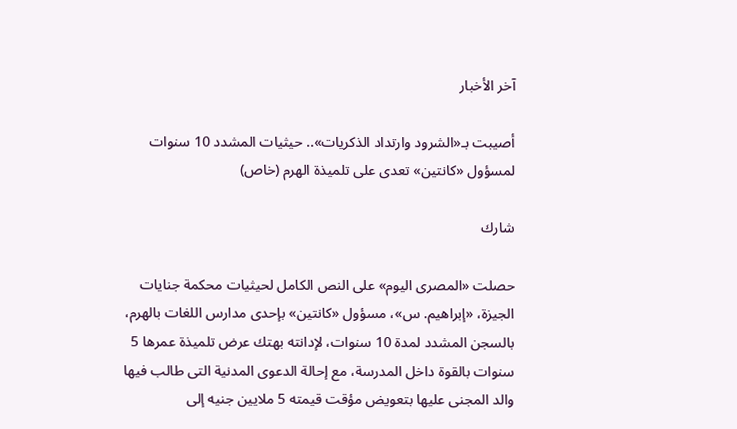آخر الأخبار

أصيبت بـ«الشرود وارتداد الذكريات».. حيثيات المشدد 10 سنوات لمسؤول «كانتين» تعدى على تلميذة الهرم (خاص)

شارك

حصلت «المصرى اليوم» على النص الكامل لحيثيات محكمة جنايات الجيزة، «إبراهيم. س»، مسؤول «كانتين» بإحدى مدارس اللغات بالهرم، بالسجن المشدد لمدة 10 سنوات، لإدانته بهتك عرض تلميذة عمرها 5 سنوات بالقوة داخل المدرسة، مع إحالة الدعوى المدنية التى طالب فيها والد المجنى عليها بتعويض مؤقت قيمته 5 ملايين جنيه إلى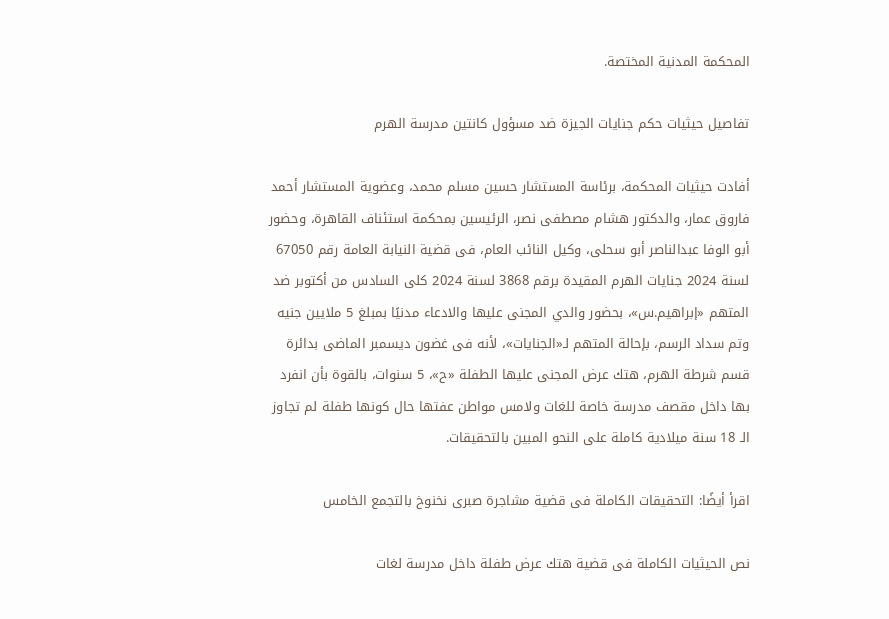المحكمة المدنية المختصة.

تفاصيل حيثيات حكم جنايات الجيزة ضد مسؤول كانتين مدرسة الهرم

أفادت حيثيات المحكمة، برئاسة المستشار حسين مسلم محمد، وعضوية المستشار أحمد فاروق عمار، والدكتور هشام مصطفى نصر، الرئيسين بمحكمة استئناف القاهرة، وحضور أبو الوفا عبدالناصر أبو سحلى، وكيل النائب العام، فى قضية النيابة العامة رقم 67050 لسنة 2024 جنايات الهرم المقيدة برقم 3868 لسنة 2024 كلى السادس من أكتوبر ضد المتهم «إبراهيم.س»، بحضور والدي المجنى عليها والادعاء مدنيًا بمبلغ 5 ملايين جنيه وتم سداد الرسم، بإحالة المتهم لـ«الجنايات»، لأنه فى غضون ديسمبر الماضى بدائرة قسم شرطة الهرم، هتك عرض المجنى عليها الطفلة «ح»، 5 سنوات، بالقوة بأن انفرد بها داخل مقصف مدرسة خاصة للغات ولامس مواطن عفتها حال كونها طفلة لم تجاوز الـ 18 سنة ميلادية كاملة على النحو المبين بالتحقيقات.

اقرأ أيضًا: التحقيقات الكاملة فى قضية مشاجرة صبرى نخنوخ بالتجمع الخامس

نص الحيثيات الكاملة فى قضية هتك عرض طفلة داخل مدرسة لغات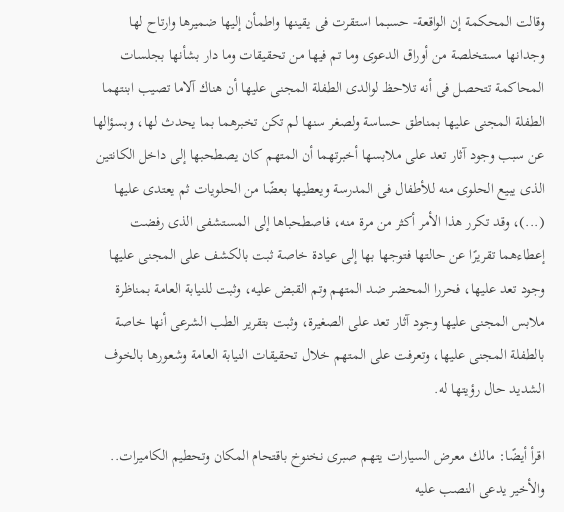وقالت المحكمة إن الواقعة- حسبما استقرت فى يقينها واطمأن إليها ضميرها وارتاح لها وجدانها مستخلصة من أوراق الدعوى وما تم فيها من تحقيقات وما دار بشأنها بجلسات المحاكمة تتحصل فى أنه تلاحظ لوالدى الطفلة المجنى عليها أن هناك آلاما تصيب ابنتهما الطفلة المجنى عليها بمناطق حساسة ولصغر سنها لم تكن تخبرهما بما يحدث لها، وبسؤالها عن سبب وجود آثار تعد على ملابسها أخبرتهما أن المتهم كان يصطحبها إلى داخل الكانتين الذى يبيع الحلوى منه للأطفال فى المدرسة ويعطيها بعضًا من الحلويات ثم يعتدى عليها (...)، وقد تكرر هذا الأمر أكثر من مرة منه، فاصطحباها إلى المستشفى الذى رفضت إعطاءهما تقريرًا عن حالتها فتوجها بها إلى عيادة خاصة ثبت بالكشف على المجنى عليها وجود تعد عليها، فحررا المحضر ضد المتهم وتم القبض عليه، وثبت للنيابة العامة بمناظرة ملابس المجنى عليها وجود آثار تعد على الصغيرة، وثبت بتقرير الطب الشرعى أنها خاصة بالطفلة المجنى عليها، وتعرفت على المتهم خلال تحقيقات النيابة العامة وشعورها بالخوف الشديد حال رؤيتها له.

اقرأ أيضًا: مالك معرض السيارات يتهم صبرى نخنوخ باقتحام المكان وتحطيم الكاميرات.. والأخير يدعى النصب عليه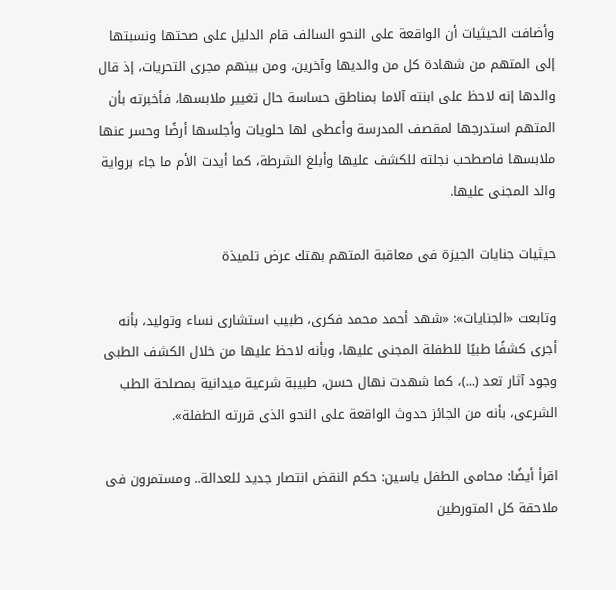وأضافت الحيثيات أن الواقعة على النحو السالف قام الدليل على صحتها ونسبتها إلى المتهم من شهادة كل من والديها وآخرين، ومن بينهم مجرى التحريات، إذ قال والدها إنه لاحظ على ابنته آلاما بمناطق حساسة حال تغيير ملابسها، فأخبرته بأن المتهم استدرجها لمقصف المدرسة وأعطى لها حلويات وأجلسها أرضًا وحسر عنها ملابسها فاصطحب نجلته للكشف عليها وأبلغ الشرطة، كما أيدت الأم ما جاء برواية والد المجنى عليها.

حيثيات جنايات الجيزة فى معاقبة المتهم بهتك عرض تلميذة

وتابعت «الجنايات»: «شهد أحمد محمد فكرى، طبيب استشارى نساء وتوليد، بأنه أجرى كشفًا طبيًا للطفلة المجنى عليها، وبأنه لاحظ عليها من خلال الكشف الطبى وجود آثار تعد (...)، كما شهدت نهال حسن، طبيبة شرعية ميدانية بمصلحة الطب الشرعى، بأنه من الجائز حدوث الواقعة على النحو الذى قررته الطفلة».

اقرأ أيضًا: محامى الطفل ياسين: حكم النقض انتصار جديد للعدالة.. ومستمرون فى ملاحقة كل المتورطين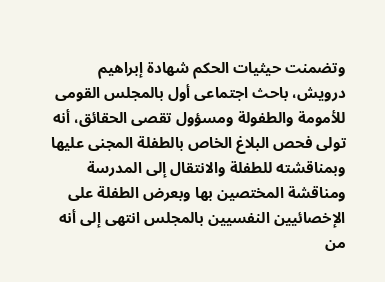وتضمنت حيثيات الحكم شهادة إبراهيم درويش، باحث اجتماعى أول بالمجلس القومى للأمومة والطفولة ومسؤول تقصى الحقائق، أنه تولى فحص البلاغ الخاص بالطفلة المجنى عليها وبمناقشته للطفلة والانتقال إلى المدرسة ومناقشة المختصين بها وبعرض الطفلة على الإخصائيين النفسيين بالمجلس انتهى إلى أنه من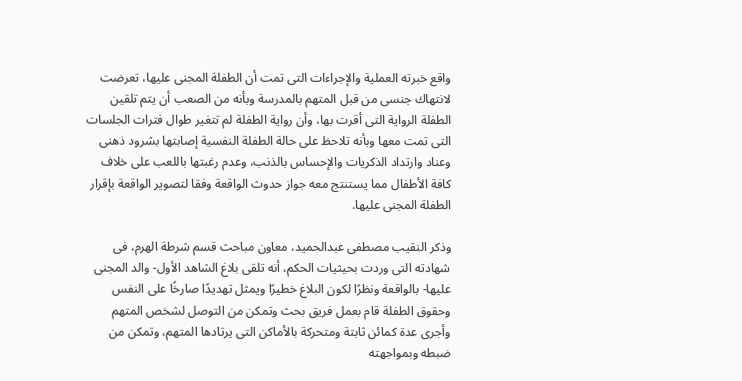واقع خبرته العملية والإجراءات التى تمت أن الطفلة المجنى عليها، تعرضت لانتهاك جنسى من قبل المتهم بالمدرسة وبأنه من الصعب أن يتم تلقين الطفلة الرواية التى أقرت بها، وأن رواية الطفلة لم تتغير طوال فترات الجلسات التى تمت معها وبأنه تلاحظ على حالة الطفلة النفسية إصابتها بشرود ذهنى وعناد وارتداد الذكريات والإحساس بالذنب، وعدم رغبتها باللعب على خلاف كافة الأطفال مما يستنتج معه جواز حدوث الواقعة وفقا لتصوير الواقعة بإقرار الطفلة المجنى عليها.

وذكر النقيب مصطفى عبدالحميد، معاون مباحث قسم شرطة الهرم، فى شهادته التى وردت بحيثيات الحكم، أنه تلقى بلاغ الشاهد الأول- والد المجنى عليها- بالواقعة ونظرًا لكون البلاغ خطيرًا ويمثل تهديدًا صارخًا على النفس وحقوق الطفلة قام بعمل فريق بحث وتمكن من التوصل لشخص المتهم وأجرى عدة كمائن ثابتة ومتحركة بالأماكن التى يرتادها المتهم، وتمكن من ضبطه وبمواجهته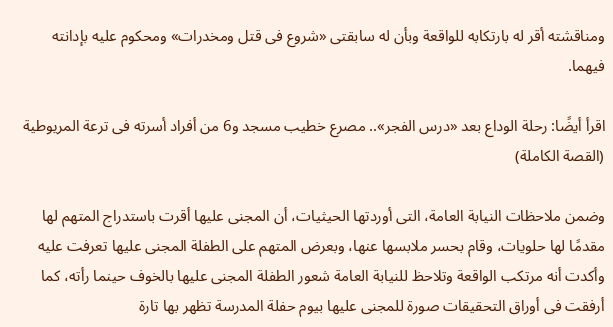ومناقشته أقر له بارتكابه للواقعة وبأن له سابقتى «شروع فى قتل ومخدرات» ومحكوم عليه بإدانته فيهما.

اقرأ أيضًا: رحلة الوداع بعد «درس الفجر».. مصرع خطيب مسجد و6 من أفراد أسرته فى ترعة المريوطية (القصة الكاملة)

وضمن ملاحظات النيابة العامة، التى أوردتها الحيثيات، أن المجنى عليها أقرت باستدراج المتهم لها مقدمًا لها حلويات، وقام بحسر ملابسها عنها، وبعرض المتهم على الطفلة المجنى عليها تعرفت عليه وأكدت أنه مرتكب الواقعة وتلاحظ للنيابة العامة شعور الطفلة المجنى عليها بالخوف حينما رأته، كما أرفقت فى أوراق التحقيقات صورة للمجنى عليها بيوم حفلة المدرسة تظهر بها تارة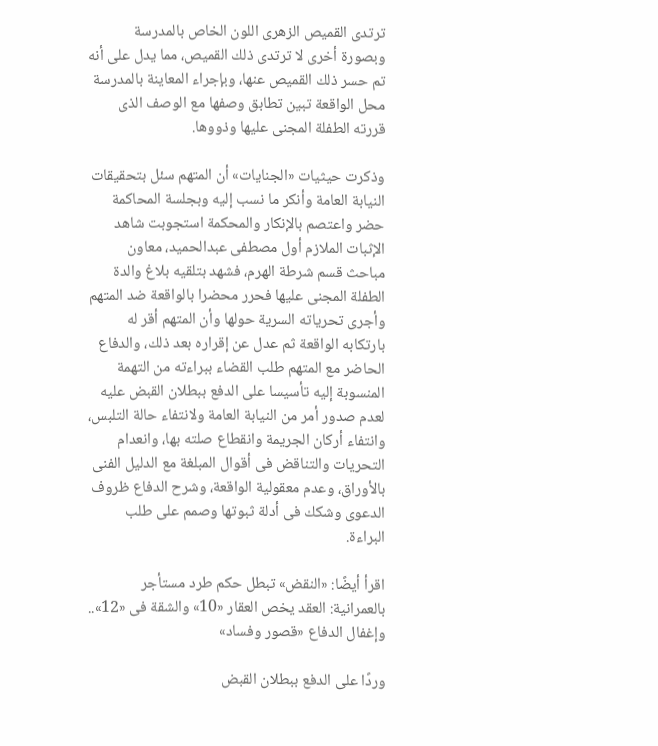ترتدى القميص الزهرى اللون الخاص بالمدرسة وبصورة أخرى لا ترتدى ذلك القميص، مما يدل على أنه تم حسر ذلك القميص عنها، وبإجراء المعاينة بالمدرسة محل الواقعة تبين تطابق وصفها مع الوصف الذى قررته الطفلة المجنى عليها وذووها.

وذكرت حيثيات «الجنايات» أن المتهم سئل بتحقيقات النيابة العامة وأنكر ما نسب إليه وبجلسة المحاكمة حضر واعتصم بالإنكار والمحكمة استجوبت شاهد الإثبات الملازم أول مصطفى عبدالحميد، معاون مباحث قسم شرطة الهرم، فشهد بتلقيه بلاغ والدة الطفلة المجنى عليها فحرر محضرا بالواقعة ضد المتهم وأجرى تحرياته السرية حولها وأن المتهم أقر له بارتكابه الواقعة ثم عدل عن إقراره بعد ذلك، والدفاع الحاضر مع المتهم طلب القضاء ببراءته من التهمة المنسوبة إليه تأسيسا على الدفع ببطلان القبض عليه لعدم صدور أمر من النيابة العامة ولانتفاء حالة التلبس، وانتفاء أركان الجريمة وانقطاع صلته بها، وانعدام التحريات والتناقض فى أقوال المبلغة مع الدليل الفنى بالأوراق، وعدم معقولية الواقعة، وشرح الدفاع ظروف الدعوى وشكك فى أدلة ثبوتها وصمم على طلب البراءة.

اقرأ أيضًا: «النقض» تبطل حكم طرد مستأجر بالعمرانية: العقد يخص العقار «10» والشقة فى «12».. وإغفال الدفاع «قصور وفساد»

وردًا على الدفع ببطلان القبض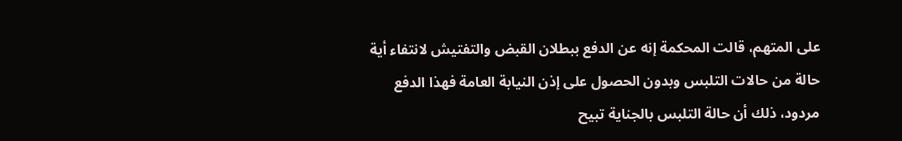على المتهم، قالت المحكمة إنه عن الدفع ببطلان القبض والتفتيش لانتفاء أية حالة من حالات التلبس وبدون الحصول على إذن النيابة العامة فهذا الدفع مردود، ذلك أن حالة التلبس بالجناية تبيح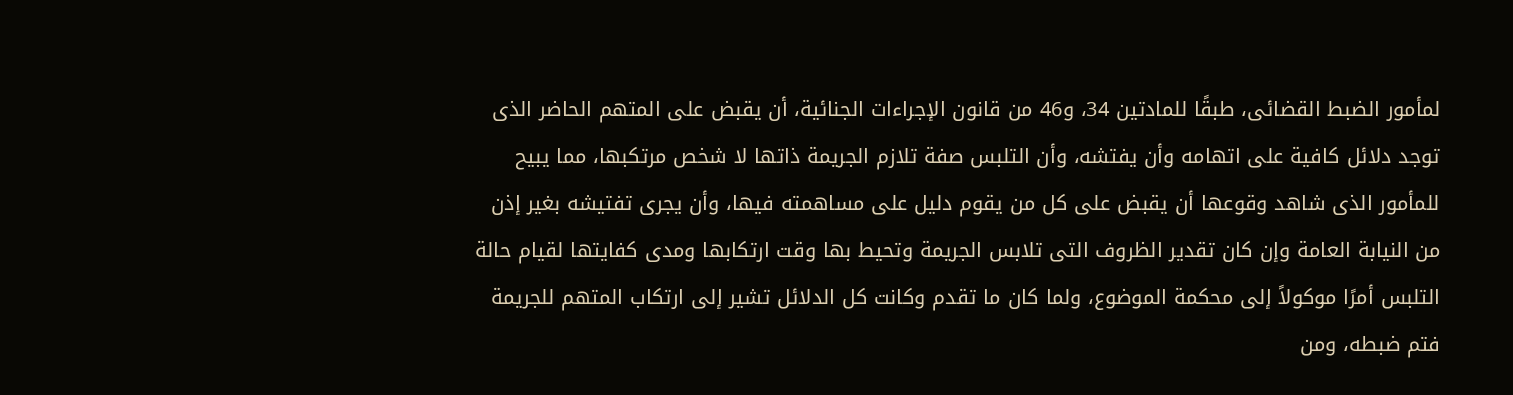لمأمور الضبط القضائى، طبقًا للمادتين 34، و46 من قانون الإجراءات الجنائية، أن يقبض على المتهم الحاضر الذى توجد دلائل كافية على اتهامه وأن يفتشه، وأن التلبس صفة تلازم الجريمة ذاتها لا شخص مرتكبها، مما يبيح للمأمور الذى شاهد وقوعها أن يقبض على كل من يقوم دليل على مساهمته فيها، وأن يجرى تفتيشه بغير إذن من النيابة العامة وإن كان تقدير الظروف التى تلابس الجريمة وتحيط بها وقت ارتكابها ومدى كفايتها لقيام حالة التلبس أمرًا موكولاً إلى محكمة الموضوع، ولما كان ما تقدم وكانت كل الدلائل تشير إلى ارتكاب المتهم للجريمة فتم ضبطه، ومن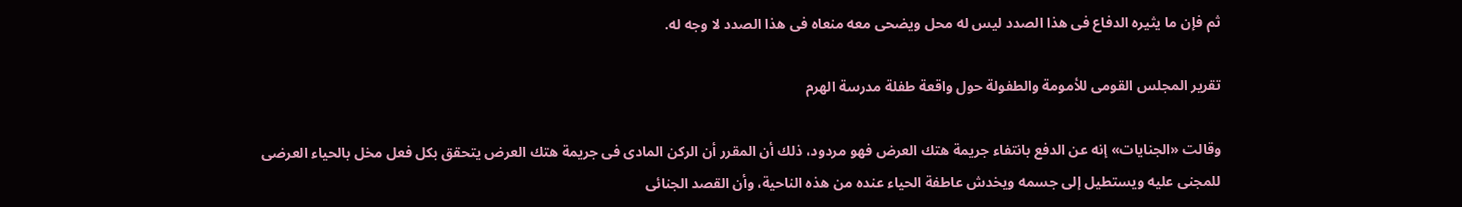ثم فإن ما يثيره الدفاع فى هذا الصدد ليس له محل ويضحى معه منعاه فى هذا الصدد لا وجه له.

تقرير المجلس القومى للأمومة والطفولة حول واقعة طفلة مدرسة الهرم

وقالت «الجنايات» إنه عن الدفع بانتفاء جريمة هتك العرض فهو مردود، ذلك أن المقرر أن الركن المادى فى جريمة هتك العرض يتحقق بكل فعل مخل بالحياء العرضى للمجنى عليه ويستطيل إلى جسمه ويخدش عاطفة الحياء عنده من هذه الناحية، وأن القصد الجنائى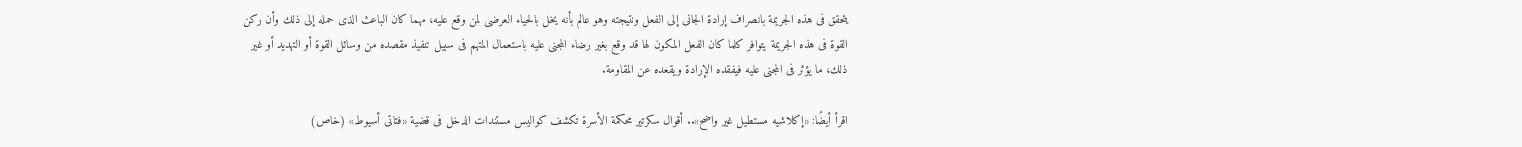يتحقق فى هذه الجريمة بانصراف إرادة الجانى إلى الفعل ونتيجته وهو عالم بأنه يخل بالحياء العرضى لمن وقع عليه، مهما كان الباعث الذى حمله إلى ذلك وأن ركن القوة فى هذه الجريمة يتوافر كلما كان الفعل المكون لها قد وقع بغير رضاء المجنى عليه باستعمال المتهم فى سبيل تنفيذ مقصده من وسائل القوة أو التهديد أو غير ذلك، ما يؤثر فى المجنى عليه فيفقده الإرادة ويقعده عن المقاومة.

اقرأ أيضًا: «إكلاشيه مستطيل غير واضح».. أقوال سكرتير محكمة الأسرة تكشف كواليس مستندات الدخل فى قضية «فتاتى أسيوط» (خاص)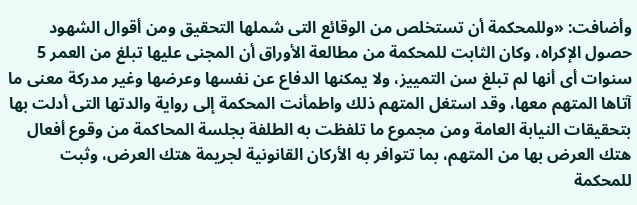وأضافت: «وللمحكمة أن تستخلص من الوقائع التى شملها التحقيق ومن أقوال الشهود حصول الإكراه، وكان الثابت للمحكمة من مطالعة الأوراق أن المجنى عليها تبلغ من العمر 5 سنوات أى أنها لم تبلغ سن التمييز، ولا يمكنها الدفاع عن نفسها وعرضها وغير مدركة معنى ما آتاها المتهم معها، وقد استغل المتهم ذلك واطمأنت المحكمة إلى رواية والدتها التى أدلت بها بتحقيقات النيابة العامة ومن مجموع ما تلفظت به الطلفة بجلسة المحاكمة من وقوع أفعال هتك العرض بها من المتهم، بما تتوافر به الأركان القانونية لجريمة هتك العرض، وثبت للمحكمة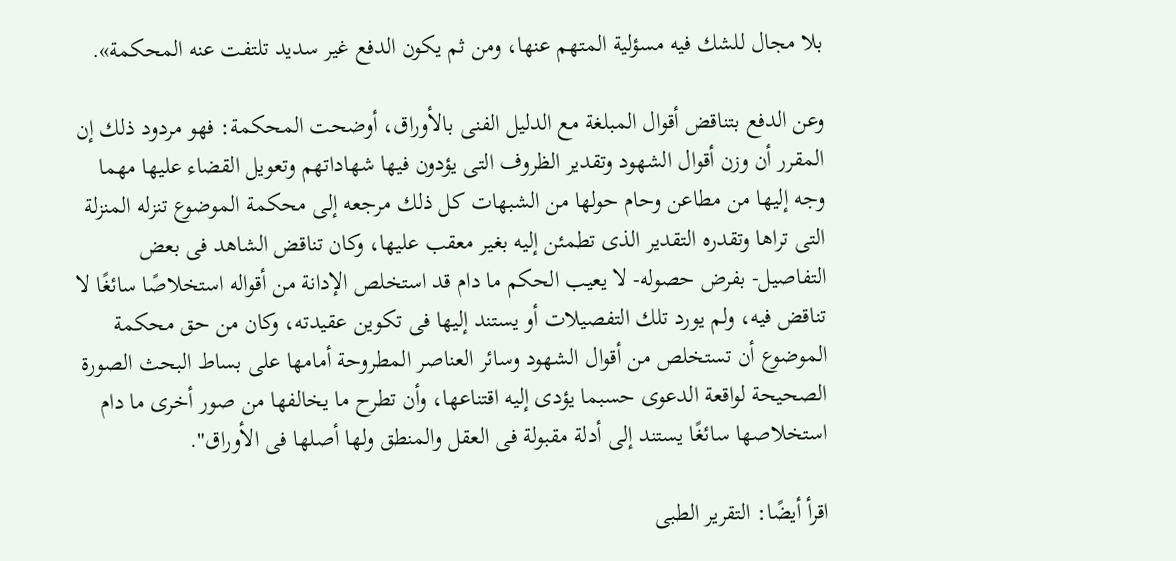بلا مجال للشك فيه مسؤلية المتهم عنها، ومن ثم يكون الدفع غير سديد تلتفت عنه المحكمة».

وعن الدفع بتناقض أقوال المبلغة مع الدليل الفنى بالأوراق، أوضحت المحكمة: فهو مردود ذلك إن المقرر أن وزن أقوال الشهود وتقدير الظروف التى يؤدون فيها شهاداتهم وتعويل القضاء عليها مهما وجه إليها من مطاعن وحام حولها من الشبهات كل ذلك مرجعه إلى محكمة الموضوع تنزله المنزلة التى تراها وتقدره التقدير الذى تطمئن إليه بغير معقب عليها، وكان تناقض الشاهد فى بعض التفاصيل- بفرض حصوله- لا يعيب الحكم ما دام قد استخلص الإدانة من أقواله استخلاصًا سائغًا لا تناقض فيه، ولم يورد تلك التفصيلات أو يستند إليها فى تكوين عقيدته، وكان من حق محكمة الموضوع أن تستخلص من أقوال الشهود وسائر العناصر المطروحة أمامها على بساط البحث الصورة الصحيحة لواقعة الدعوى حسبما يؤدى إليه اقتناعها، وأن تطرح ما يخالفها من صور أخرى ما دام استخلاصها سائغًا يستند إلى أدلة مقبولة فى العقل والمنطق ولها أصلها فى الأوراق".

اقرأ أيضًا: التقرير الطبى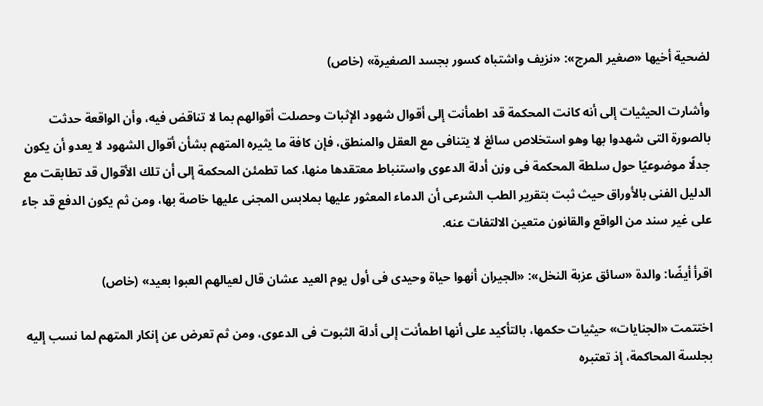لضحية أخيها «صغير المرج»: «نزيف واشتباه كسور بجسد الصغيرة» (خاص)

وأشارت الحيثيات إلى أنه كانت المحكمة قد اطمأنت إلى أقوال شهود الإثبات وحصلت أقوالهم بما لا تناقض فيه، وأن الواقعة حدثت بالصورة التى شهدوا بها وهو استخلاص سائغ لا يتنافى مع العقل والمنطق، فإن كافة ما يثيره المتهم بشأن أقوال الشهود لا يعدو أن يكون جدلًا موضوعيًا حول سلطة المحكمة فى وزن أدلة الدعوى واستنباط معتقدها منها، كما تطمئن المحكمة إلى أن تلك الأقوال قد تطابقت مع الدليل الفنى بالأوراق حيث ثبت بتقرير الطب الشرعى أن الدماء المعثور عليها بملابس المجنى عليها خاصة بها، ومن ثم يكون الدفع قد جاء على غير سند من الواقع والقانون متعين الالتفات عنه.

اقرأ أيضًا: والدة «سائق عزبة النخل»: «الجيران أنهوا حياة وحيدى فى أول يوم العيد عشان قال لعيالهم العبوا بعيد» (خاص)

اختتمت «الجنايات» حيثيات حكمها، بالتأكيد على أنها اطمأنت إلى أدلة الثبوت فى الدعوى، ومن ثم تعرض عن إنكار المتهم لما نسب إليه بجلسة المحاكمة، إذ تعتبره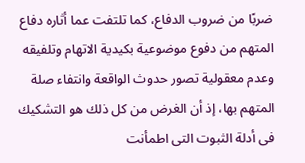ضربًا من ضروب الدفاع، كما تلتفت عما أثاره دفاع المتهم من دفوع موضوعية بكيدية الاتهام وتلفيقه وعدم معقولية تصور حدوث الواقعة وانتفاء صلة المتهم بها، إذ أن الغرض من كل ذلك هو التشكيك فى أدلة الثبوت التى اطمأنت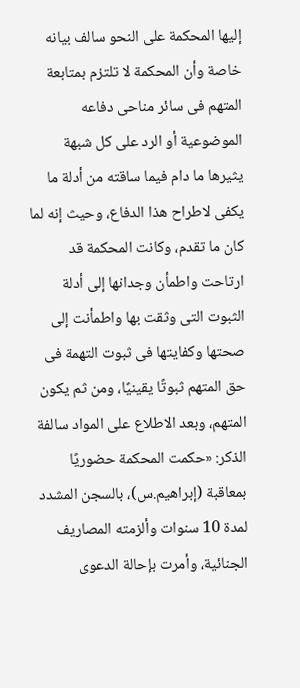إليها المحكمة على النحو سالف بيانه خاصة وأن المحكمة لا تلتزم بمتابعة المتهم فى سائر مناحى دفاعه الموضوعية أو الرد على كل شبهة يثيرها ما دام فيما ساقته من أدلة ما يكفى لاطراح هذا الدفاع، وحيث إنه لما كان ما تقدم، وكانت المحكمة قد ارتاحت واطمأن وجدانها إلى أدلة الثبوت التى وثقت بها واطمأنت إلى صحتها وكفايتها فى ثبوت التهمة فى حق المتهم ثبوتًا يقينيًا، ومن ثم يكون المتهم، وبعد الاطلاع على المواد سالفة الذكر: «حكمت المحكمة حضوريًا بمعاقبة (إبراهيم.س)، بالسجن المشدد لمدة 10 سنوات وألزمته المصاريف الجنائية، وأمرت بإحالة الدعوى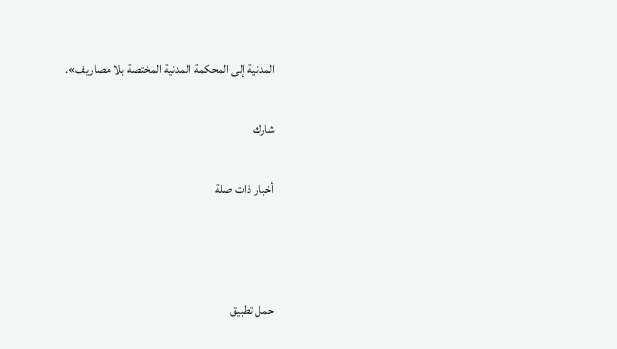المدنية إلى المحكمة المدنية المختصة بلا مصاريف».

شارك

أخبار ذات صلة



حمل تطبيق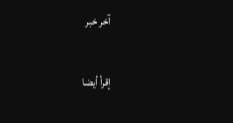آخر خبر

إقرأ أيضا